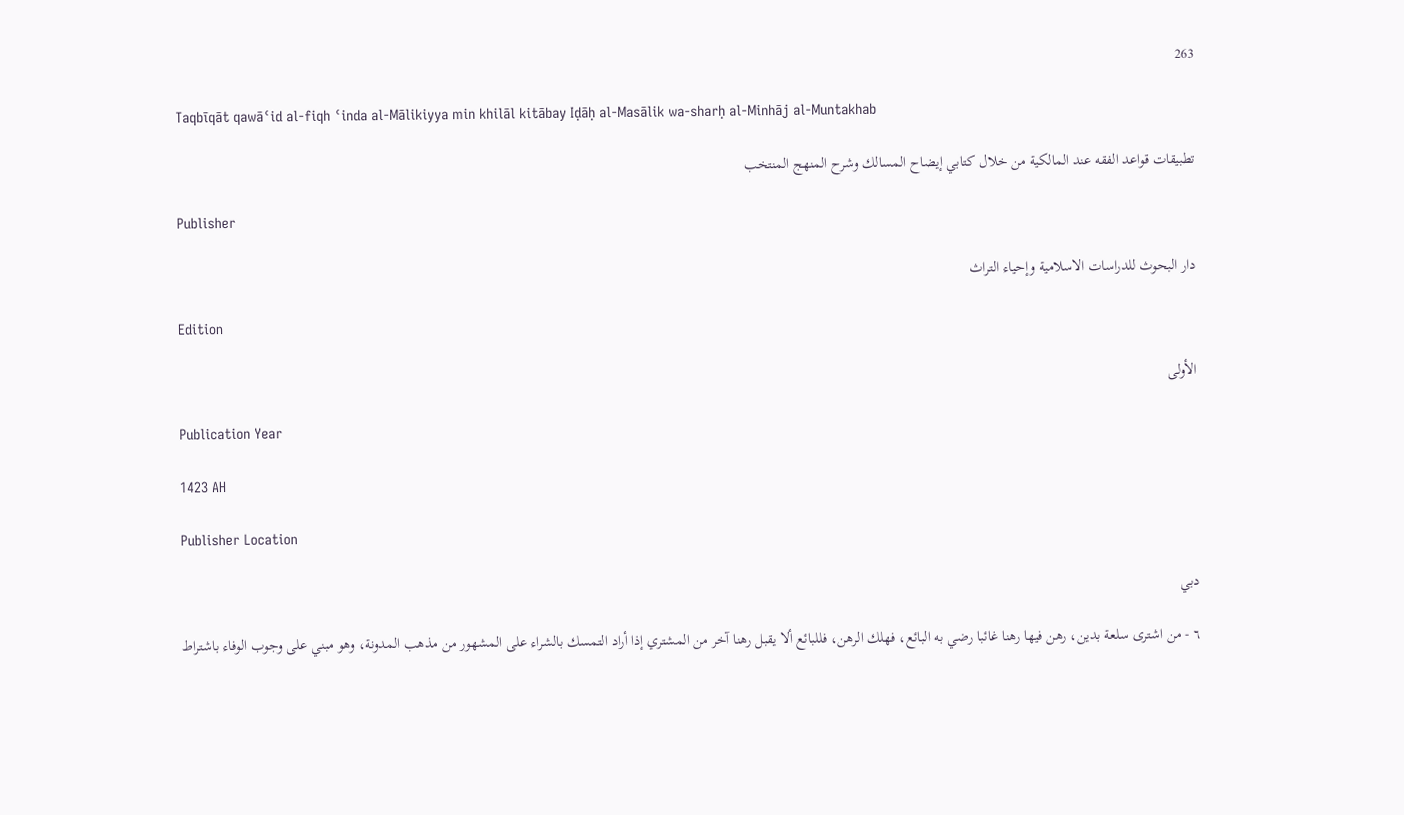263

Taqbīqāt qawāʿid al-fiqh ʿinda al-Mālikiyya min khilāl kitābay Iḍāḥ al-Masālik wa-sharḥ al-Minhāj al-Muntakhab

تطبيقات قواعد الفقه عند المالكية من خلال كتابي إيضاح المسالك وشرح المنهج المنتخب

Publisher

دار البحوث للدراسات الاسلامية وإحياء التراث

Edition

الأولى

Publication Year

1423 AH

Publisher Location

دبي

٦ - من اشترى سلعة بدين، رهن فيها رهنا غائبا رضي به البائع، فهلك الرهن، فللبائع ألا يقبل رهنا آخر من المشتري إذا أراد التمسك بالشراء على المشهور من مذهب المدونة، وهو مبني على وجوب الوفاء باشتراط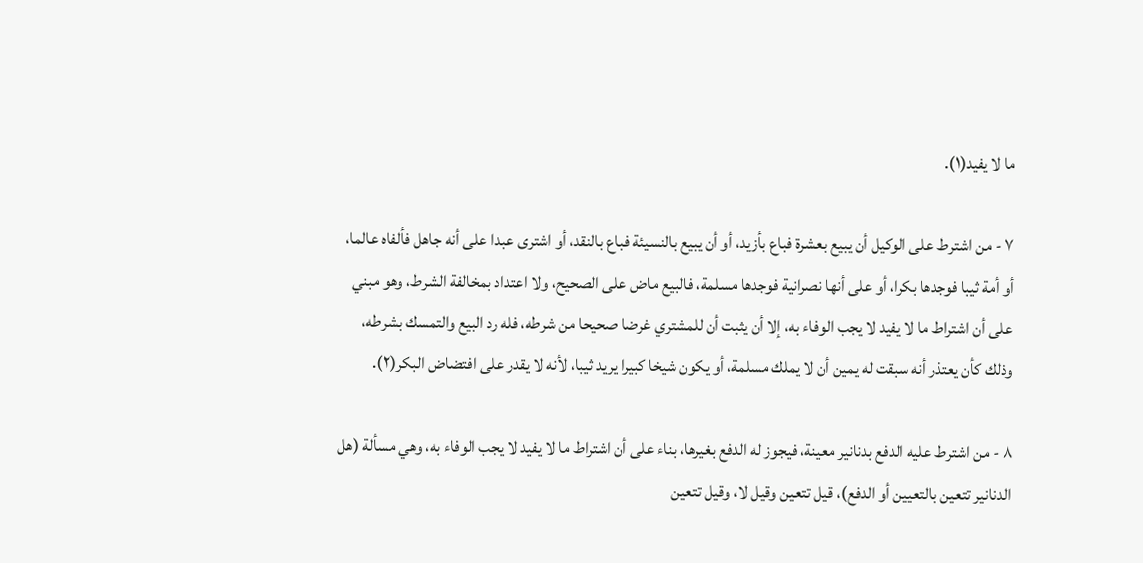ما لا يفيد(١).

٧ - من اشترط على الوكيل أن يبيع بعشرة فباع بأزيد، أو أن يبيع بالنسيئة فباع بالنقد، أو اشترى عبدا على أنه جاهل فألفاه عالما، أو أمة ثيبا فوجدها بكرا، أو على أنها نصرانية فوجدها مسلمة، فالبيع ماض على الصحيح، ولا اعتداد بمخالفة الشرط، وهو مبني على أن اشتراط ما لا يفيد لا يجب الوفاء به، إلا أن يثبت أن للمشتري غرضا صحيحا من شرطه، فله رد البيع والتمسك بشرطه، وذلك كأن يعتذر أنه سبقت له يمين أن لا يملك مسلمة، أو يكون شيخا كبيرا يريد ثيبا، لأنه لا يقدر على افتضاض البكر(٢).

٨ - من اشترط عليه الدفع بدنانير معينة، فيجوز له الدفع بغيرها، بناء على أن اشتراط ما لا يفيد لا يجب الوفاء به، وهي مسألة (هل الدنانير تتعين بالتعيين أو الدفع)، قيل تتعين وقيل لا، وقيل تتعين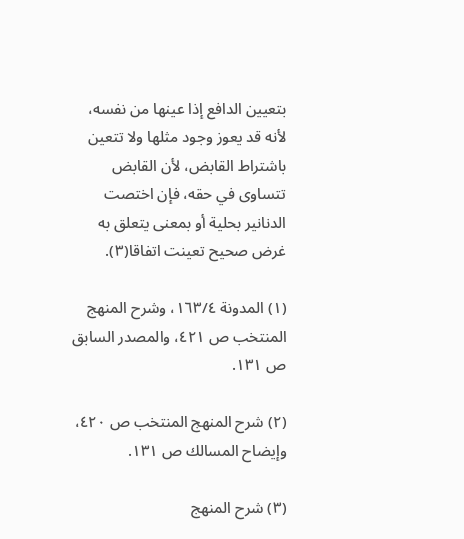بتعيين الدافع إذا عينها من نفسه، لأنه قد يعوز وجود مثلها ولا تتعين باشتراط القابض، لأن القابض تتساوى في حقه، فإن اختصت الدنانير بحلية أو بمعنى يتعلق به غرض صحيح تعينت اتفاقا(٣).

(١) المدونة ١٦٣/٤، وشرح المنهج المنتخب ص ٤٢١، والمصدر السابق ص ١٣١.

(٢) شرح المنهج المنتخب ص ٤٢٠، وإيضاح المسالك ص ١٣١.

(٣) شرح المنهج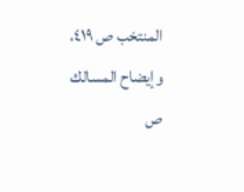المنتخب ص ٤١٩، وإيضاح المسالك ص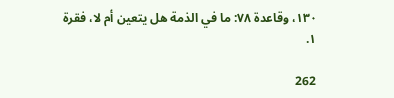١٣٠، وقاعدة ٧٨: ما في الذمة هل يتعين أم لا، فقرة ١.

262